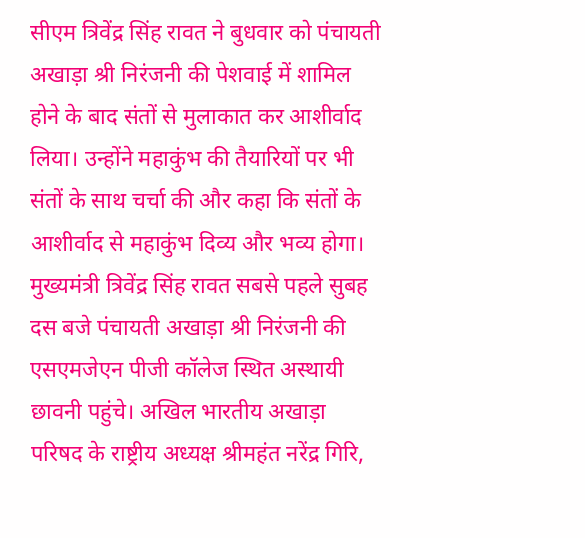सीएम त्रिवेंद्र सिंह रावत ने बुधवार को पंचायती अखाड़ा श्री निरंजनी की पेशवाई में शामिल होने के बाद संतों से मुलाकात कर आशीर्वाद लिया। उन्होंने महाकुंभ की तैयारियों पर भी संतों के साथ चर्चा की और कहा कि संतों के आशीर्वाद से महाकुंभ दिव्य और भव्य होगा।
मुख्यमंत्री त्रिवेंद्र सिंह रावत सबसे पहले सुबह दस बजे पंचायती अखाड़ा श्री निरंजनी की एसएमजेएन पीजी कॉलेज स्थित अस्थायी छावनी पहुंचे। अखिल भारतीय अखाड़ा परिषद के राष्ट्रीय अध्यक्ष श्रीमहंत नरेंद्र गिरि,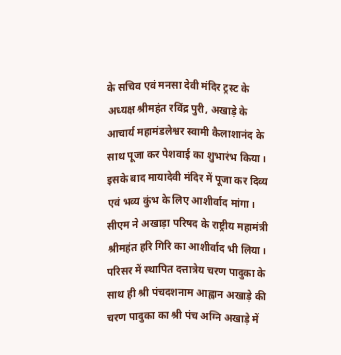के सचिव एवं मनसा देवी मंदिर ट्रस्ट के अध्यक्ष श्रीमहंत रविंद्र पुरी, अखाड़े के आचार्य महामंडलेश्वर स्वामी कैलाशानंद के साथ पूजा कर पेशवाई का शुभारंभ किया। इसके बाद मायादेवी मंदिर में पूजा कर दिव्य एवं भव्य कुंभ के लिए आशीर्वाद मांगा।
सीएम ने अखाड़ा परिषद के राष्ट्रीय महामंत्री श्रीमहंत हरि गिरि का आशीर्वाद भी लिया। परिसर में स्थापित दत्तात्रेय चरण पादुका के साथ ही श्री पंचदशनाम आह्वान अखाड़े की चरण पादुका का श्री पंच अग्नि अखाड़े में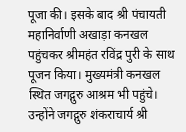पूजा की। इसके बाद श्री पंचायती महानिर्वाणी अखाड़ा कनखल पहुंचकर श्रीमहंत रविंद्र पुरी के साथ पूजन किया। मुख्यमंत्री कनखल स्थित जगद्गुरु आश्रम भी पहुंचे। उन्होंने जगद्गुरु शंकराचार्य श्री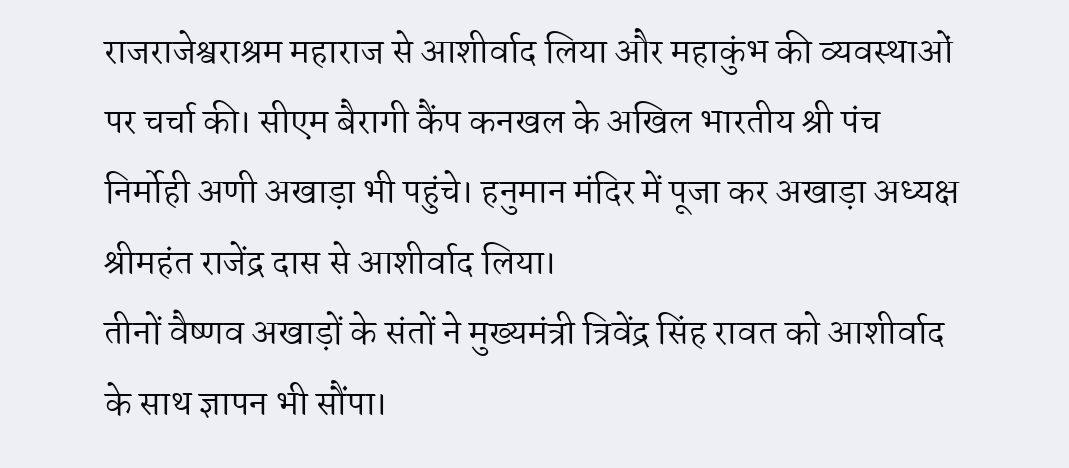राजराजेश्वराश्रम महाराज से आशीर्वाद लिया और महाकुंभ की व्यवस्थाओं पर चर्चा की। सीएम बैरागी कैंप कनखल के अखिल भारतीय श्री पंच निर्मोही अणी अखाड़ा भी पहुंचे। हनुमान मंदिर में पूजा कर अखाड़ा अध्यक्ष श्रीमहंत राजेंद्र दास से आशीर्वाद लिया।
तीनों वैष्णव अखाड़ों के संतों ने मुख्यमंत्री त्रिवेंद्र सिंह रावत को आशीर्वाद के साथ ज्ञापन भी सौंपा।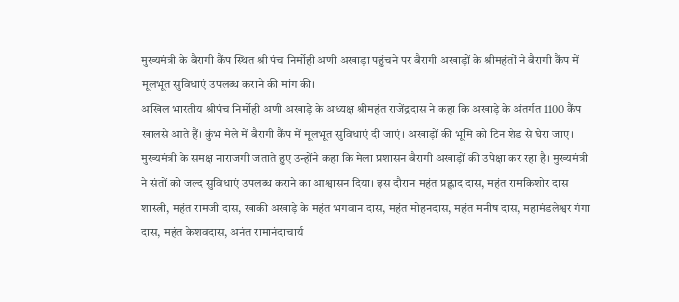मुख्यमंत्री के बैरागी कैंप स्थित श्री पंच निर्मोही अणी अखाड़ा पहुंचने पर बैरागी अखाड़ों के श्रीमहंतों ने बैरागी कैंप में मूलभूत सुविधाएं उपलब्ध कराने की मांग की।
अखिल भारतीय श्रीपंच निर्मोही अणी अखाड़े के अध्यक्ष श्रीमहंत राजेंद्रदास ने कहा कि अखाड़े के अंतर्गत 1100 कैंप खालसे आते हैं। कुंभ मेले में बैरागी कैंप में मूलभूत सुविधाएं दी जाएं। अखाड़ों की भूमि को टिन शेड से घेरा जाए। मुख्यमंत्री के समक्ष नाराजगी जताते हुए उन्होंने कहा कि मेला प्रशासन बैरागी अखाड़ों की उपेक्षा कर रहा है। मुख्यमंत्री ने संतों को जल्द सुविधाएं उपलब्ध कराने का आश्वासन दिया। इस दौरान महंत प्रह्लाद दास, महंत रामकिशोर दास शास्त्री, महंत रामजी दास, खाकी अखाड़े के महंत भगवान दास, महंत मोहनदास, महंत मनीष दास, महामंडलेश्वर गंगा दास, महंत केशवदास, अनंत रामानंदाचार्य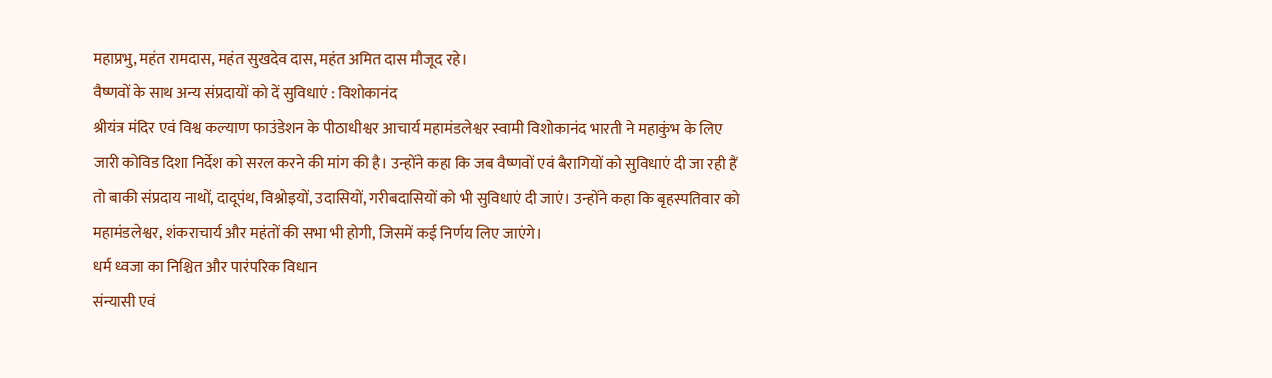महाप्रभु, महंत रामदास, महंत सुखदेव दास, महंत अमित दास मौजूद रहे।
वैष्णवों के साथ अन्य संप्रदायों को दें सुविधाएं : विशोकानंद
श्रीयंत्र मंदिर एवं विश्व कल्याण फाउंडेशन के पीठाधीश्वर आचार्य महामंडलेश्वर स्वामी विशोकानंद भारती ने महाकुंभ के लिए जारी कोविड दिशा निर्देश को सरल करने की मांग की है। उन्होंने कहा कि जब वैष्णवों एवं बैरागियों को सुविधाएं दी जा रही हैं तो बाकी संप्रदाय नाथों, दादूपंथ, विश्नोइयों, उदासियों, गरीबदासियों को भी सुविधाएं दी जाएं। उन्होंने कहा कि बृहस्पतिवार को महामंडलेश्वर, शंकराचार्य और महंतों की सभा भी होगी, जिसमें कई निर्णय लिए जाएंगे।
धर्म ध्वजा का निश्चित और पारंपरिक विधान
संन्यासी एवं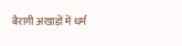बैरागी अखाड़ों में धर्म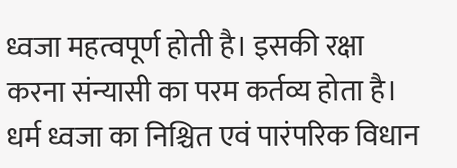ध्वजा महत्वपूर्ण होती है। इसकी रक्षा करना संन्यासी का परम कर्तव्य होता है। धर्म ध्वजा का निश्चित एवं पारंपरिक विधान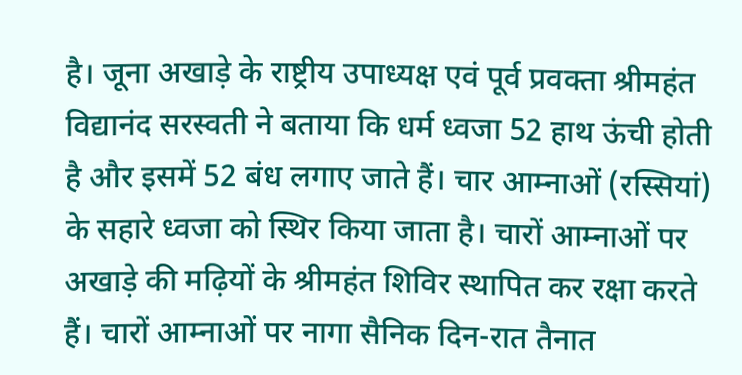है। जूना अखाड़े के राष्ट्रीय उपाध्यक्ष एवं पूर्व प्रवक्ता श्रीमहंत विद्यानंद सरस्वती ने बताया कि धर्म ध्वजा 52 हाथ ऊंची होती है और इसमें 52 बंध लगाए जाते हैं। चार आम्नाओं (रस्सियां) के सहारे ध्वजा को स्थिर किया जाता है। चारों आम्नाओं पर अखाड़े की मढ़ियों के श्रीमहंत शिविर स्थापित कर रक्षा करते हैं। चारों आम्नाओं पर नागा सैनिक दिन-रात तैनात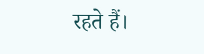रहते हैं।